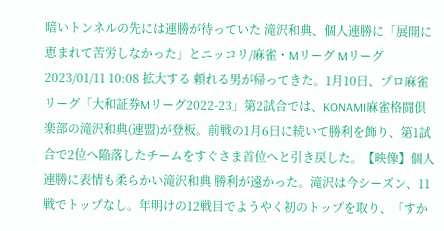暗いトンネルの先には連勝が待っていた 滝沢和典、個人連勝に「展開に恵まれて苦労しなかった」とニッコリ/麻雀・Mリーグ Mリーグ 2023/01/11 10:08 拡大する 頼れる男が帰ってきた。1月10日、プロ麻雀リーグ「大和証券Mリーグ2022-23」第2試合では、KONAMI麻雀格闘倶楽部の滝沢和典(連盟)が登板。前戦の1月6日に続いて勝利を飾り、第1試合で2位へ陥落したチームをすぐさま首位へと引き戻した。【映像】個人連勝に表情も柔らかい滝沢和典 勝利が遠かった。滝沢は今シーズン、11戦でトップなし。年明けの12戦目でようやく初のトップを取り、「すか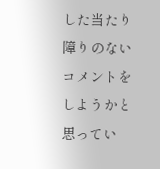した当たり障りのないコメントをしようかと思ってい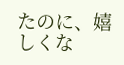たのに、嬉しくな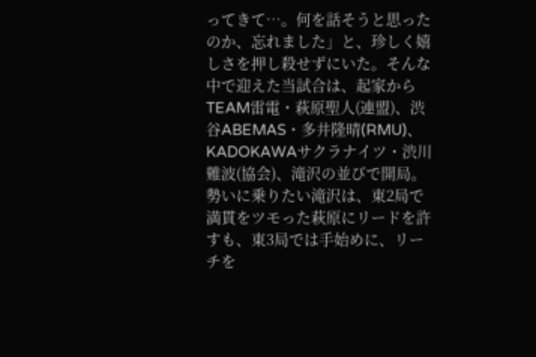ってきて…。何を話そうと思ったのか、忘れました」と、珍しく嬉しさを押し殺せずにいた。そんな中で迎えた当試合は、起家からTEAM雷電・萩原聖人(連盟)、渋谷ABEMAS・多井隆晴(RMU)、KADOKAWAサクラナイツ・渋川難波(協会)、滝沢の並びで開局。勢いに乗りたい滝沢は、東2局で満貫をツモった萩原にリードを許すも、東3局では手始めに、リーチを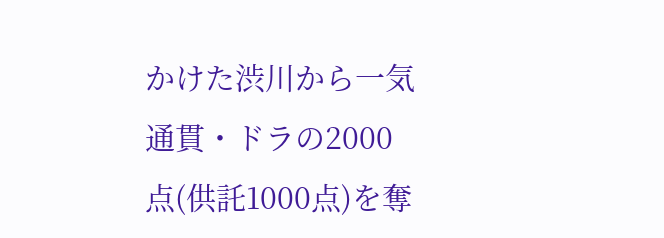かけた渋川から一気通貫・ドラの2000点(供託1000点)を奪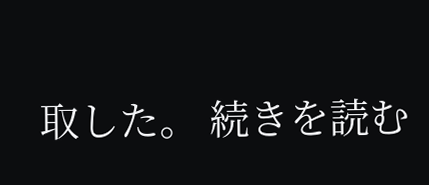取した。 続きを読む